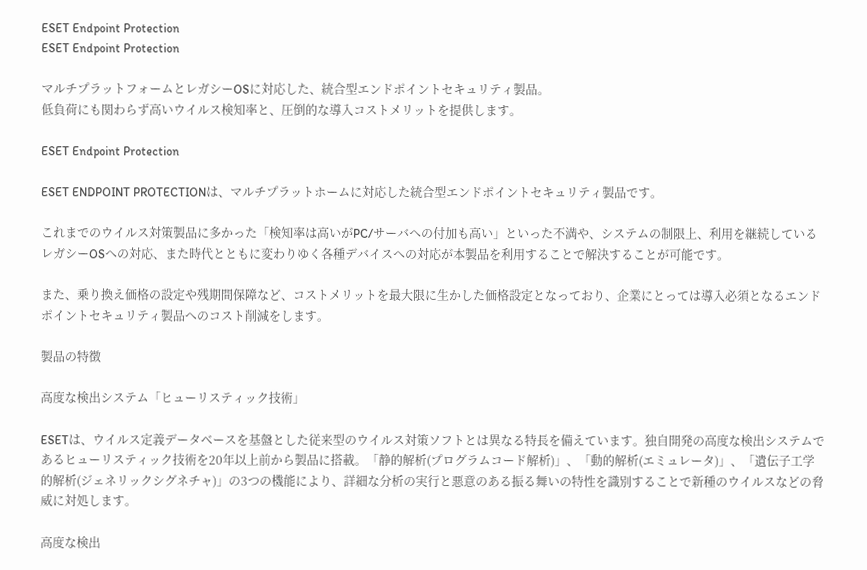ESET Endpoint Protection
ESET Endpoint Protection

マルチプラットフォームとレガシーOSに対応した、統合型エンドポイントセキュリティ製品。
低負荷にも関わらず高いウイルス検知率と、圧倒的な導入コストメリットを提供します。

ESET Endpoint Protection

ESET ENDPOINT PROTECTIONは、マルチプラットホームに対応した統合型エンドポイントセキュリティ製品です。

これまでのウイルス対策製品に多かった「検知率は高いがPC/サーバへの付加も高い」といった不満や、システムの制限上、利用を継続しているレガシーOSへの対応、また時代とともに変わりゆく各種デバイスへの対応が本製品を利用することで解決することが可能です。

また、乗り換え価格の設定や残期間保障など、コストメリットを最大限に生かした価格設定となっており、企業にとっては導入必須となるエンドポイントセキュリティ製品へのコスト削減をします。

製品の特徴

高度な検出システム「ヒューリスティック技術」

ESETは、ウイルス定義データベースを基盤とした従来型のウイルス対策ソフトとは異なる特長を備えています。独自開発の高度な検出システムであるヒューリスティック技術を20年以上前から製品に搭載。「静的解析(プログラムコード解析)」、「動的解析(エミュレータ)」、「遺伝子工学的解析(ジェネリックシグネチャ)」の3つの機能により、詳細な分析の実行と悪意のある振る舞いの特性を識別することで新種のウイルスなどの脅威に対処します。

高度な検出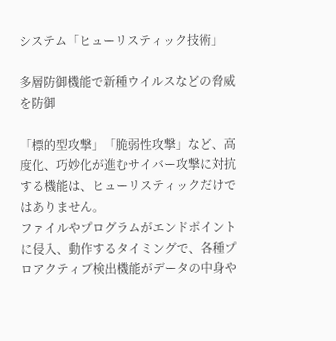システム「ヒューリスティック技術」

多層防御機能で新種ウイルスなどの脅威を防御

「標的型攻撃」「脆弱性攻撃」など、高度化、巧妙化が進むサイバー攻撃に対抗する機能は、ヒューリスティックだけではありません。
ファイルやプログラムがエンドポイントに侵入、動作するタイミングで、各種プロアクティブ検出機能がデータの中身や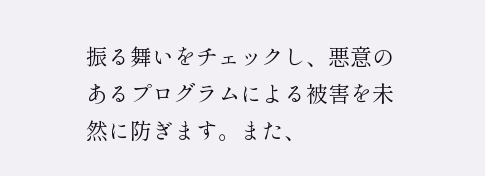振る舞いをチェックし、悪意のあるプログラムによる被害を未然に防ぎます。また、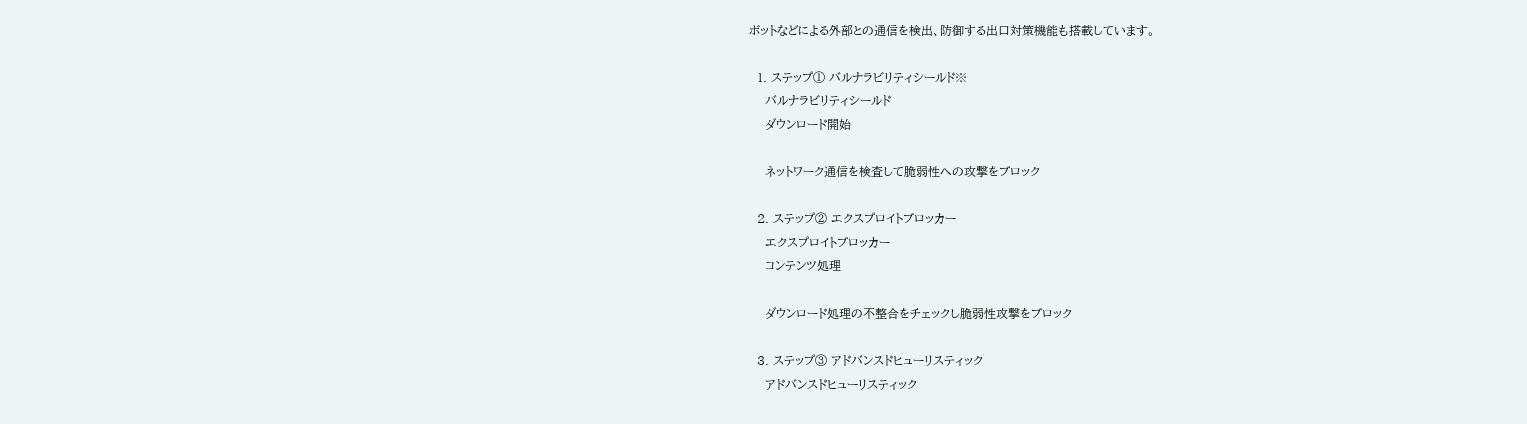ボットなどによる外部との通信を検出、防御する出口対策機能も搭載しています。

  1. ステップ① バルナラビリティシールド※
    バルナラビリティシールド
    ダウンロード開始

    ネットワーク通信を検査して脆弱性への攻撃をブロック

  2. ステップ② エクスプロイトブロッカー
    エクスプロイトブロッカー
    コンテンツ処理

    ダウンロード処理の不整合をチェックし脆弱性攻撃をブロック

  3. ステップ③ アドバンスドヒューリスティック
    アドバンスドヒューリスティック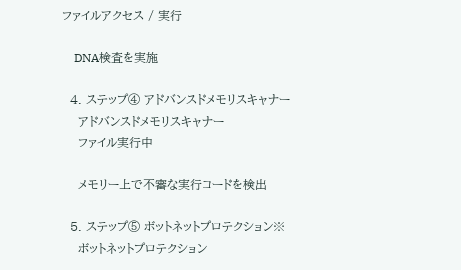ファイルアクセス / 実行

    DNA検査を実施

  4. ステップ④ アドバンスドメモリスキャナー
    アドバンスドメモリスキャナー
    ファイル実行中

    メモリー上で不審な実行コードを検出

  5. ステップ⑤ ボットネットプロテクション※
    ボットネットプロテクション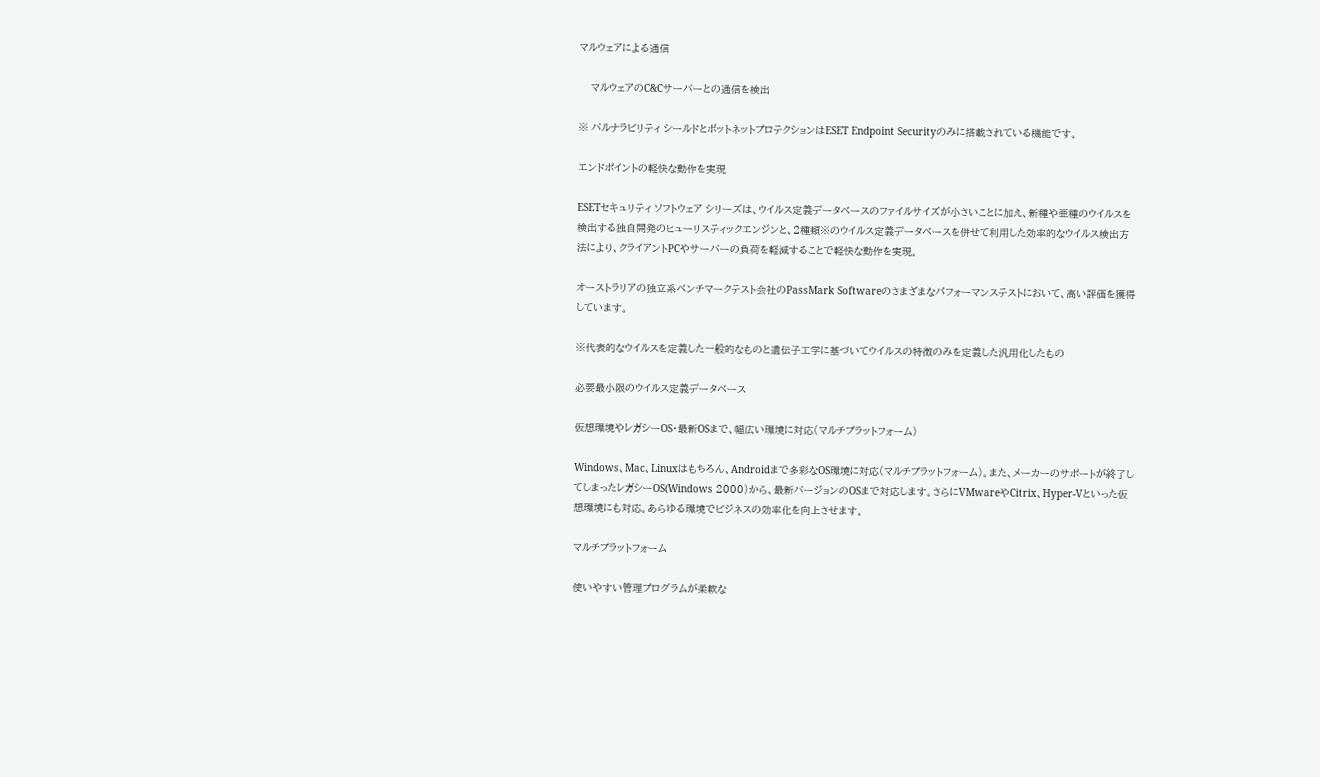マルウェアによる通信

    マルウェアのC&Cサーバーとの通信を検出

※ バルナラビリティ シールドとボットネットプロテクションはESET Endpoint Securityのみに搭載されている機能です。

エンドポイントの軽快な動作を実現

ESETセキュリティ ソフトウェア シリーズは、ウイルス定義データベースのファイルサイズが小さいことに加え、新種や亜種のウイルスを検出する独自開発のヒューリスティックエンジンと、2種類※のウイルス定義データベースを併せて利用した効率的なウイルス検出方法により、クライアントPCやサーバーの負荷を軽減することで軽快な動作を実現。

オーストラリアの独立系ベンチマークテスト会社のPassMark Softwareのさまざまなパフォーマンステストにおいて、高い評価を獲得しています。

※代表的なウイルスを定義した一般的なものと遺伝子工学に基づいてウイルスの特徴のみを定義した汎用化したもの

必要最小限のウイルス定義データベース

仮想環境やレガシーOS・最新OSまで、幅広い環境に対応(マルチプラットフォーム)

Windows、Mac、Linuxはもちろん、Androidまで多彩なOS環境に対応(マルチプラットフォーム)。また、メーカーのサポートが終了し てしまったレガシーOS(Windows 2000)から、最新バージョンのOSまで対応します。さらにVMwareやCitrix、Hyper-Vといった仮想環境にも対応。あらゆる環境でビジネスの効率化を向上させます。

マルチプラットフォーム

使いやすい管理プログラムが柔軟な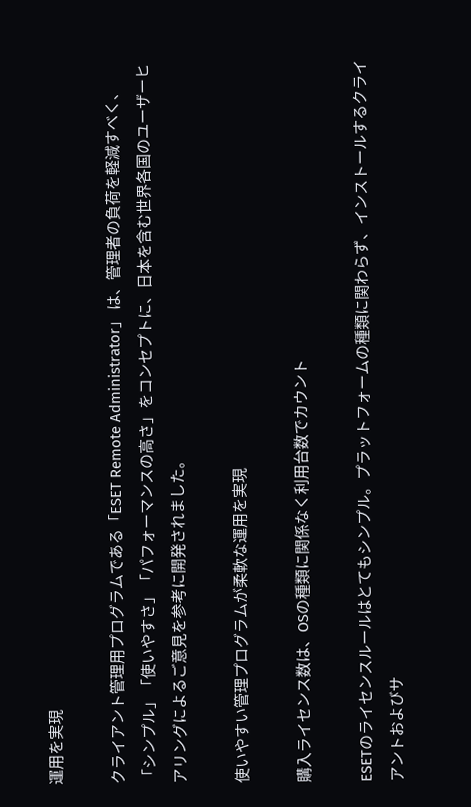運用を実現

クライアント管理用プログラムである「ESET Remote Administrator」 は、管理者の負荷を軽減すべく、「シンプル」「使いやすさ」「パフォーマンスの高さ」をコンセプトに、日本を含む世界各国のユーザーヒアリングによるご意見を参考に開発されました。

使いやすい管理プログラムが柔軟な運用を実現

購入ライセンス数は、OSの種類に関係なく利用台数でカウント

ESETのライセンスルールはとてもシンプル。プラットフォームの種類に関わらず、インストールするクライアントおよびサ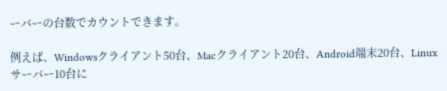ーバーの台数でカウントできます。

例えば、Windowsクライアント50台、Macクライアント20台、Android端末20台、Linuxサーバー10台に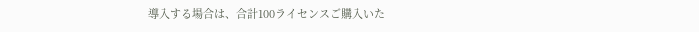導入する場合は、合計100ライセンスご購入いた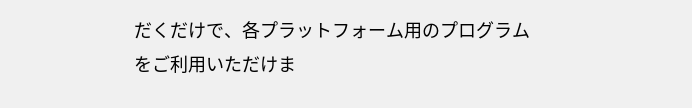だくだけで、各プラットフォーム用のプログラムをご利用いただけま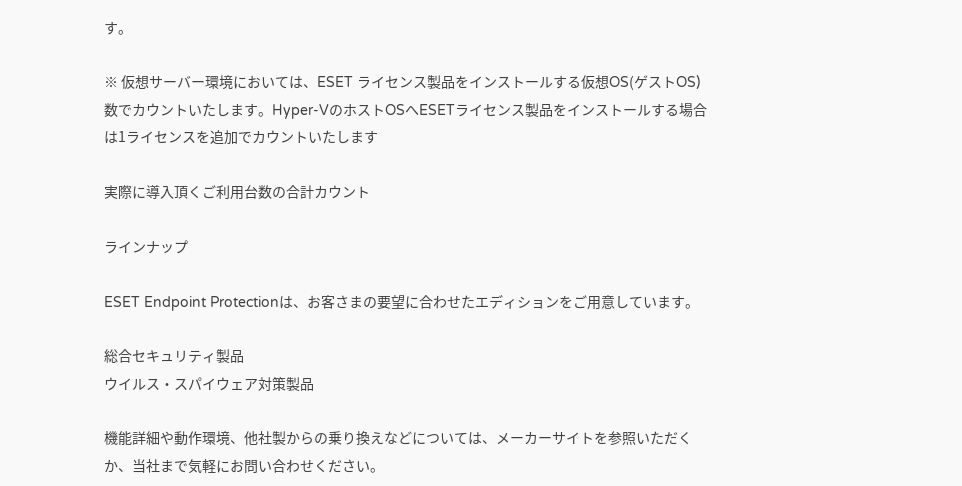す。

※ 仮想サーバー環境においては、ESET ライセンス製品をインストールする仮想OS(ゲストOS)数でカウントいたします。Hyper-VのホストOSへESETライセンス製品をインストールする場合は1ライセンスを追加でカウントいたします

実際に導入頂くご利用台数の合計カウント

ラインナップ

ESET Endpoint Protectionは、お客さまの要望に合わせたエディションをご用意しています。

総合セキュリティ製品
ウイルス・スパイウェア対策製品

機能詳細や動作環境、他社製からの乗り換えなどについては、メーカーサイトを参照いただくか、当社まで気軽にお問い合わせください。